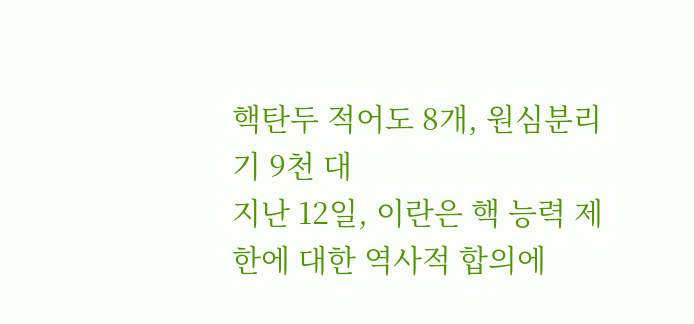핵탄두 적어도 8개, 원심분리기 9천 대
지난 12일, 이란은 핵 능력 제한에 대한 역사적 합의에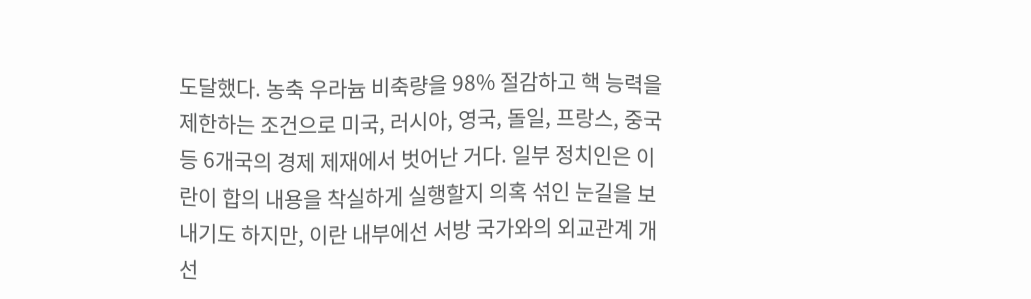도달했다. 농축 우라늄 비축량을 98% 절감하고 핵 능력을 제한하는 조건으로 미국, 러시아, 영국, 돌일, 프랑스, 중국 등 6개국의 경제 제재에서 벗어난 거다. 일부 정치인은 이란이 합의 내용을 착실하게 실행할지 의혹 섞인 눈길을 보내기도 하지만, 이란 내부에선 서방 국가와의 외교관계 개선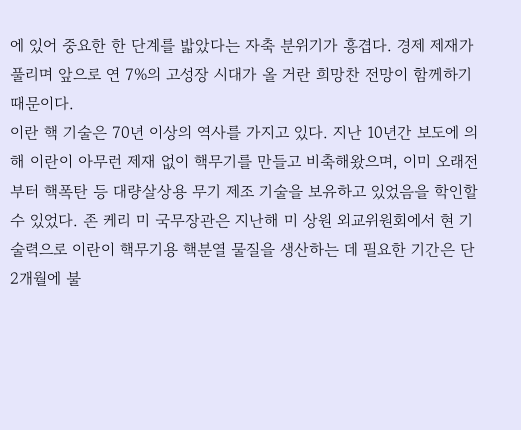에 있어 중요한 한 단계를 밟았다는 자축 분위기가 흥겹다. 경제 제재가 풀리며 앞으로 연 7%의 고성장 시대가 올 거란 희망찬 전망이 함께하기 때문이다.
이란 핵 기술은 70년 이상의 역사를 가지고 있다. 지난 10년간 보도에 의해 이란이 아무런 제재 없이 핵무기를 만들고 비축해왔으며, 이미 오래전부터 핵폭탄 등 대량살상용 무기 제조 기술을 보유하고 있었음을 학인할 수 있었다. 존 케리 미 국무장관은 지난해 미 상원 외교위원회에서 현 기술력으로 이란이 핵무기용 핵분열 물질을 생산하는 데 필요한 기간은 단 2개월에 불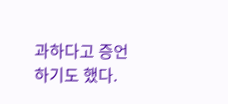과하다고 증언하기도 했다.